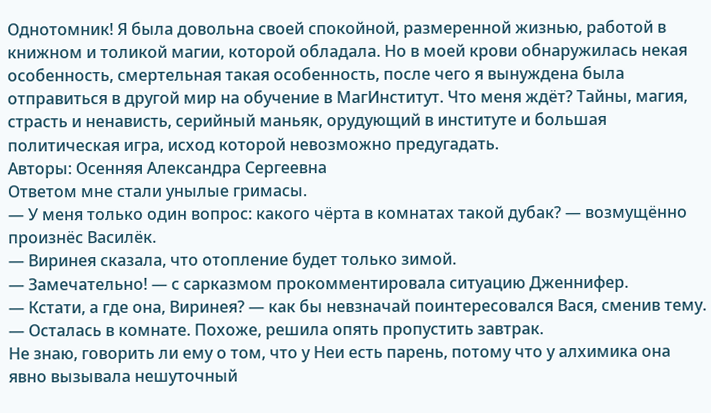Однотомник! Я была довольна своей спокойной, размеренной жизнью, работой в книжном и толикой магии, которой обладала. Но в моей крови обнаружилась некая особенность, смертельная такая особенность, после чего я вынуждена была отправиться в другой мир на обучение в МагИнститут. Что меня ждёт? Тайны, магия, страсть и ненависть, серийный маньяк, орудующий в институте и большая политическая игра, исход которой невозможно предугадать.
Авторы: Осенняя Александра Сергеевна
Ответом мне стали унылые гримасы.
— У меня только один вопрос: какого чёрта в комнатах такой дубак? — возмущённо произнёс Василёк.
— Виринея сказала, что отопление будет только зимой.
— Замечательно! — с сарказмом прокомментировала ситуацию Дженнифер.
— Кстати, а где она, Виринея? — как бы невзначай поинтересовался Вася, сменив тему.
— Осталась в комнате. Похоже, решила опять пропустить завтрак.
Не знаю, говорить ли ему о том, что у Неи есть парень, потому что у алхимика она явно вызывала нешуточный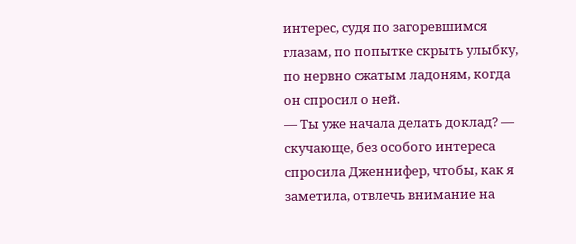интерес, судя по загоревшимся глазам, по попытке скрыть улыбку, по нервно сжатым ладоням, когда он спросил о ней.
— Ты уже начала делать доклад? — скучающе, без особого интереса спросила Дженнифер, чтобы, как я заметила, отвлечь внимание на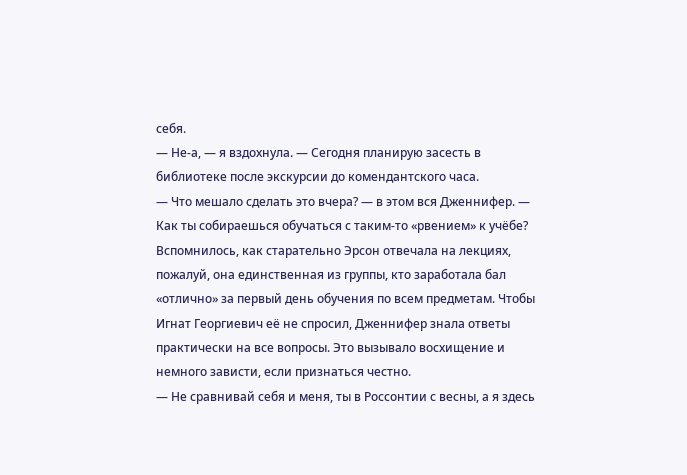себя.
— Не-а, — я вздохнула. — Сегодня планирую засесть в библиотеке после экскурсии до комендантского часа.
— Что мешало сделать это вчера? — в этом вся Дженнифер. — Как ты собираешься обучаться с таким-то «рвением» к учёбе?
Вспомнилось, как старательно Эрсон отвечала на лекциях, пожалуй, она единственная из группы, кто заработала бал «отлично» за первый день обучения по всем предметам. Чтобы Игнат Георгиевич её не спросил, Дженнифер знала ответы практически на все вопросы. Это вызывало восхищение и немного зависти, если признаться честно.
— Не сравнивай себя и меня, ты в Россонтии с весны, а я здесь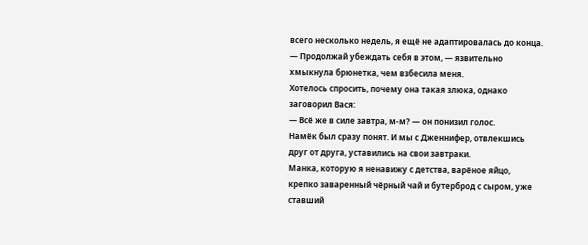всего несколько недель, я ещё не адаптировалась до конца.
— Продолжай убеждать себя в этом, — язвительно хмыкнула брюнетка, чем взбесила меня.
Хотелось спросить, почему она такая злюка, однако заговорил Вася:
— Всё же в силе завтра, м-м? — он понизил голос.
Намёк был сразу понят. И мы с Дженнифер, отвлекшись друг от друга, уставились на свои завтраки.
Манка, которую я ненавижу с детства, варёное яйцо, крепко заваренный чёрный чай и бутерброд с сыром, уже ставший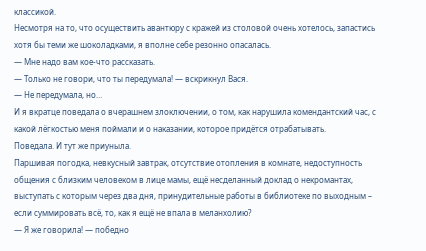классикой.
Несмотря на то, что осуществить авантюру с кражей из столовой очень хотелось, запастись хотя бы теми же шоколадками, я вполне себе резонно опасалась.
— Мне надо вам кое-что рассказать.
— Только не говори, что ты передумала! — вскрикнул Вася.
— Не передумала, но…
И я вкратце поведала о вчерашнем злоключении, о том, как нарушила комендантский час, с какой лёгкостью меня поймали и о наказании, которое придётся отрабатывать.
Поведала. И тут же приуныла.
Паршивая погодка, невкусный завтрак, отсутствие отопления в комнате, недоступность общения с близким человеком в лице мамы, ещё несделанный доклад о некромантах, выступать с которым через два дня, принудительные работы в библиотеке по выходным – если суммировать всё, то, как я ещё не впала в меланхолию?
— Я же говорила! — победно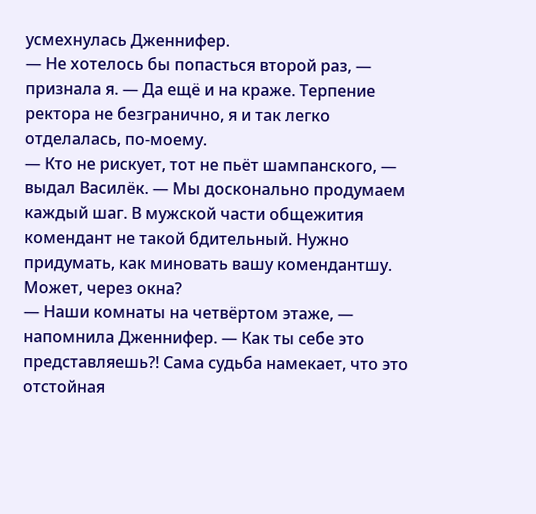усмехнулась Дженнифер.
— Не хотелось бы попасться второй раз, — признала я. — Да ещё и на краже. Терпение ректора не безгранично, я и так легко отделалась, по-моему.
— Кто не рискует, тот не пьёт шампанского, — выдал Василёк. — Мы досконально продумаем каждый шаг. В мужской части общежития комендант не такой бдительный. Нужно придумать, как миновать вашу комендантшу. Может, через окна?
— Наши комнаты на четвёртом этаже, — напомнила Дженнифер. — Как ты себе это представляешь?! Сама судьба намекает, что это отстойная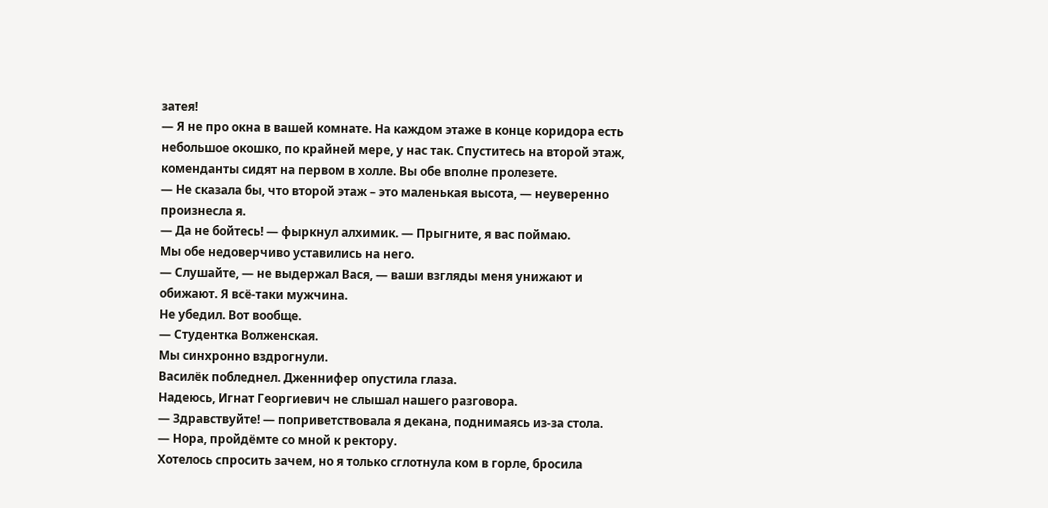затея!
— Я не про окна в вашей комнате. На каждом этаже в конце коридора есть небольшое окошко, по крайней мере, у нас так. Спуститесь на второй этаж, коменданты сидят на первом в холле. Вы обе вполне пролезете.
— Не сказала бы, что второй этаж – это маленькая высота, — неуверенно произнесла я.
— Да не бойтесь! — фыркнул алхимик. — Прыгните, я вас поймаю.
Мы обе недоверчиво уставились на него.
— Слушайте, — не выдержал Вася, — ваши взгляды меня унижают и обижают. Я всё-таки мужчина.
Не убедил. Вот вообще.
— Студентка Волженская.
Мы синхронно вздрогнули.
Василёк побледнел. Дженнифер опустила глаза.
Надеюсь, Игнат Георгиевич не слышал нашего разговора.
— Здравствуйте! — поприветствовала я декана, поднимаясь из-за стола.
— Нора, пройдёмте со мной к ректору.
Хотелось спросить зачем, но я только сглотнула ком в горле, бросила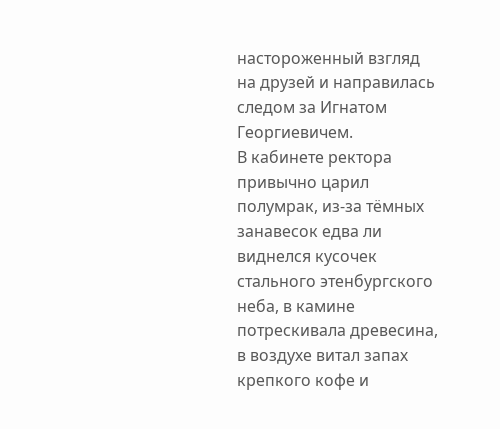настороженный взгляд на друзей и направилась следом за Игнатом Георгиевичем.
В кабинете ректора привычно царил полумрак, из-за тёмных занавесок едва ли виднелся кусочек стального этенбургского неба, в камине потрескивала древесина, в воздухе витал запах крепкого кофе и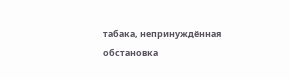табака, непринуждённая обстановка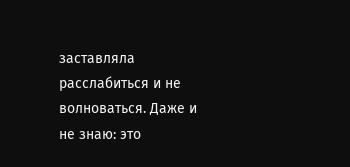заставляла расслабиться и не волноваться. Даже и не знаю: это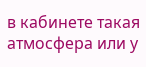в кабинете такая атмосфера или у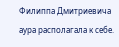Филиппа Дмитриевича аура располагала к себе.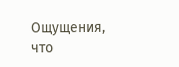Ощущения, что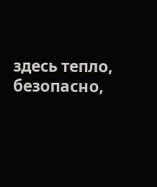здесь тепло, безопасно,